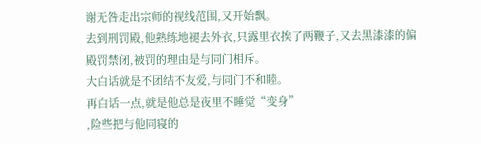谢无咎走出宗师的视线范围,又开始飘。
去到刑罚殿,他熟练地褪去外衣,只露里衣挨了两鞭子,又去黑漆漆的偏殿罚禁闭,被罚的理由是与同门相斥。
大白话就是不团结不友爱,与同门不和睦。
再白话一点,就是他总是夜里不睡觉“变身”
,险些把与他同寝的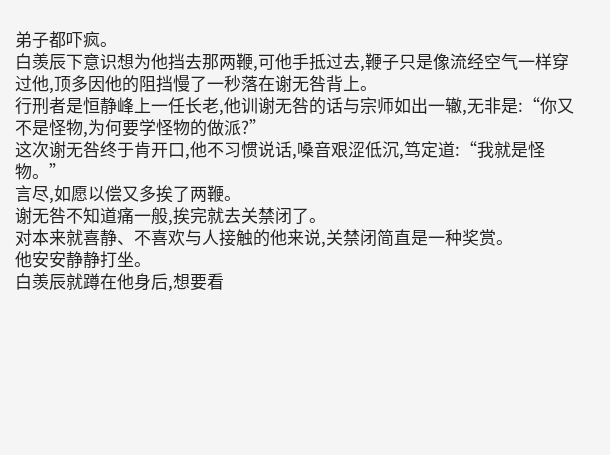弟子都吓疯。
白羡辰下意识想为他挡去那两鞭,可他手抵过去,鞭子只是像流经空气一样穿过他,顶多因他的阻挡慢了一秒落在谢无咎背上。
行刑者是恒静峰上一任长老,他训谢无咎的话与宗师如出一辙,无非是:“你又不是怪物,为何要学怪物的做派?”
这次谢无咎终于肯开口,他不习惯说话,嗓音艰涩低沉,笃定道:“我就是怪物。”
言尽,如愿以偿又多挨了两鞭。
谢无咎不知道痛一般,挨完就去关禁闭了。
对本来就喜静、不喜欢与人接触的他来说,关禁闭简直是一种奖赏。
他安安静静打坐。
白羡辰就蹲在他身后,想要看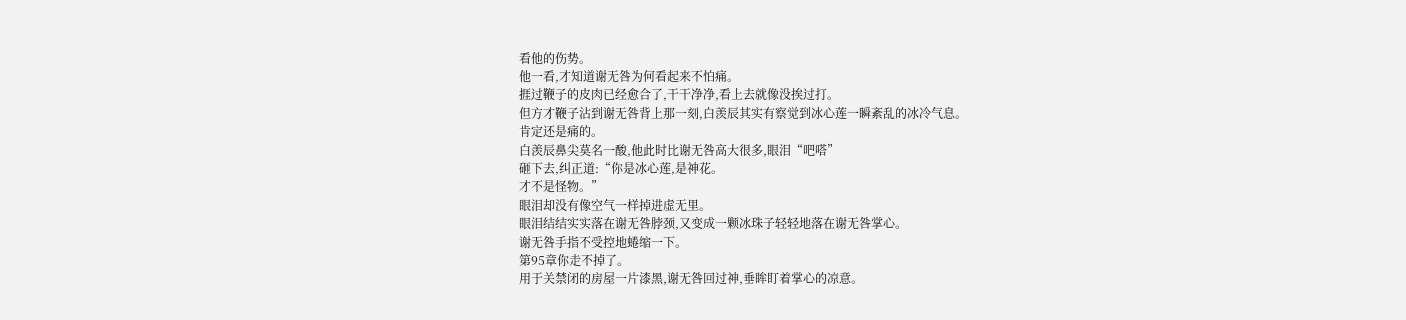看他的伤势。
他一看,才知道谢无咎为何看起来不怕痛。
捱过鞭子的皮肉已经愈合了,干干净净,看上去就像没挨过打。
但方才鞭子沾到谢无咎背上那一刻,白羡辰其实有察觉到冰心莲一瞬紊乱的冰冷气息。
肯定还是痛的。
白羡辰鼻尖莫名一酸,他此时比谢无咎高大很多,眼泪“吧嗒”
砸下去,纠正道:“你是冰心莲,是神花。
才不是怪物。”
眼泪却没有像空气一样掉进虚无里。
眼泪结结实实落在谢无咎脖颈,又变成一颗冰珠子轻轻地落在谢无咎掌心。
谢无咎手指不受控地蜷缩一下。
第95章你走不掉了。
用于关禁闭的房屋一片漆黑,谢无咎回过神,垂眸盯着掌心的凉意。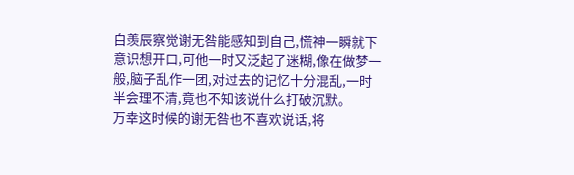白羡辰察觉谢无咎能感知到自己,慌神一瞬就下意识想开口,可他一时又泛起了迷糊,像在做梦一般,脑子乱作一团,对过去的记忆十分混乱,一时半会理不清,竟也不知该说什么打破沉默。
万幸这时候的谢无咎也不喜欢说话,将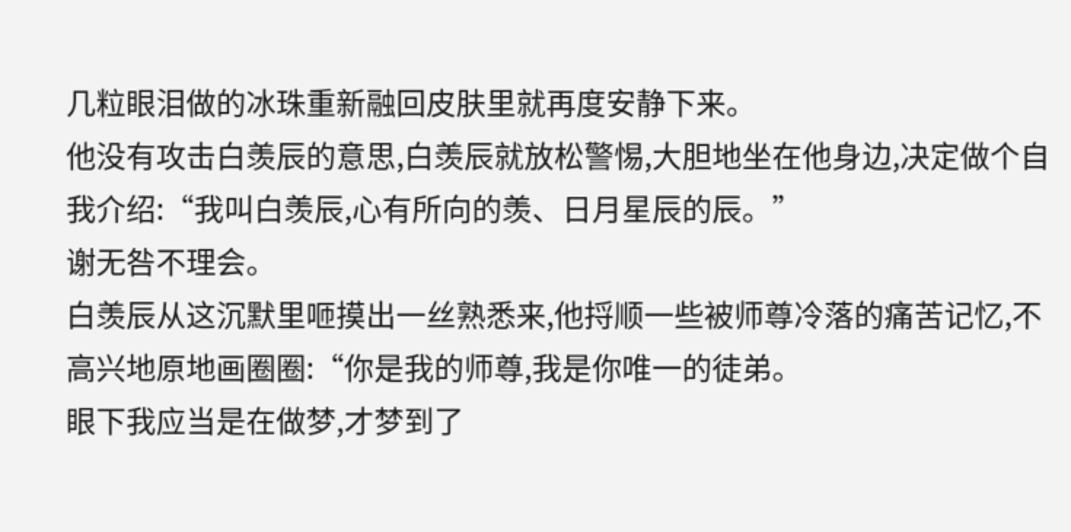几粒眼泪做的冰珠重新融回皮肤里就再度安静下来。
他没有攻击白羡辰的意思,白羡辰就放松警惕,大胆地坐在他身边,决定做个自我介绍:“我叫白羡辰,心有所向的羡、日月星辰的辰。”
谢无咎不理会。
白羡辰从这沉默里咂摸出一丝熟悉来,他捋顺一些被师尊冷落的痛苦记忆,不高兴地原地画圈圈:“你是我的师尊,我是你唯一的徒弟。
眼下我应当是在做梦,才梦到了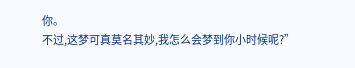你。
不过,这梦可真莫名其妙,我怎么会梦到你小时候呢?”